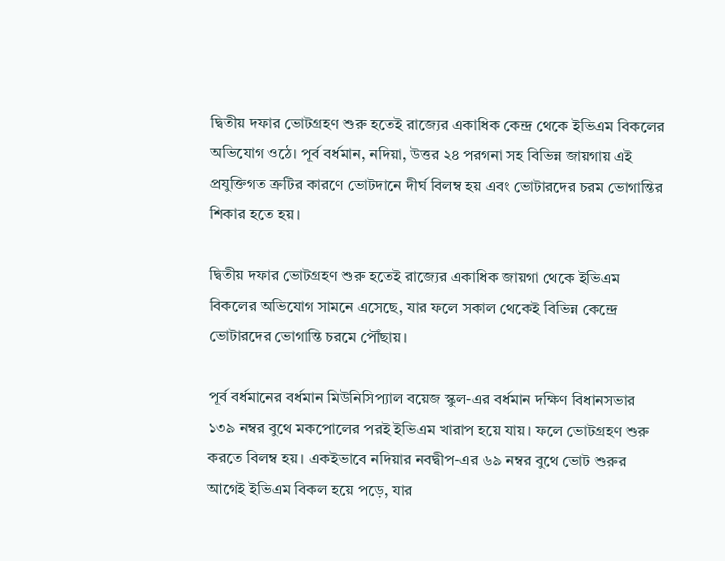দ্বিতীয় দফার ভোটগ্রহণ শুরু হতেই রাজ্যের একাধিক কেন্দ্র থেকে ইভিএম বিকলের অভিযোগ ওঠে। পূর্ব বর্ধমান, নদিয়া, উত্তর ২৪ পরগনা সহ বিভিন্ন জায়গায় এই প্রযুক্তিগত ত্রুটির কারণে ভোটদানে দীর্ঘ বিলম্ব হয় এবং ভোটারদের চরম ভোগান্তির শিকার হতে হয়।

দ্বিতীয় দফার ভোটগ্রহণ শুরু হতেই রাজ্যের একাধিক জায়গা থেকে ইভিএম বিকলের অভিযোগ সামনে এসেছে, যার ফলে সকাল থেকেই বিভিন্ন কেন্দ্রে ভোটারদের ভোগান্তি চরমে পৌঁছায়।

পূর্ব বর্ধমানের বর্ধমান মিউনিসিপ্যাল বয়েজ স্কুল-এর বর্ধমান দক্ষিণ বিধানসভার ১৩৯ নম্বর বুথে মকপোলের পরই ইভিএম খারাপ হয়ে যায়। ফলে ভোটগ্রহণ শুরু করতে বিলম্ব হয়। একইভাবে নদিয়ার নবদ্বীপ-এর ৬৯ নম্বর বুথে ভোট শুরুর আগেই ইভিএম বিকল হয়ে পড়ে, যার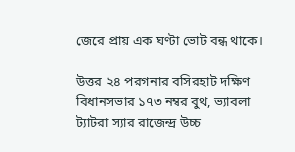জেরে প্রায় এক ঘণ্টা ভোট বন্ধ থাকে।

উত্তর ২৪ পরগনার বসিরহাট দক্ষিণ বিধানসভার ১৭৩ নম্বর বুথ, ভ্যাবলা ট্যাটরা স্যার রাজেন্দ্র উচ্চ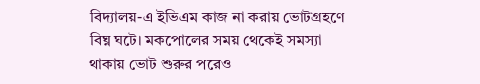বিদ্যালয়-এ ইভিএম কাজ না করায় ভোটগ্রহণে বিঘ্ন ঘটে। মকপোলের সময় থেকেই সমস্যা থাকায় ভোট শুরুর পরেও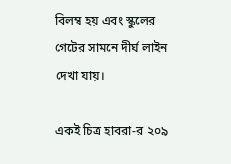বিলম্ব হয় এবং স্কুলের গেটের সামনে দীর্ঘ লাইন দেখা যায়।

একই চিত্র হাবরা-র ২০৯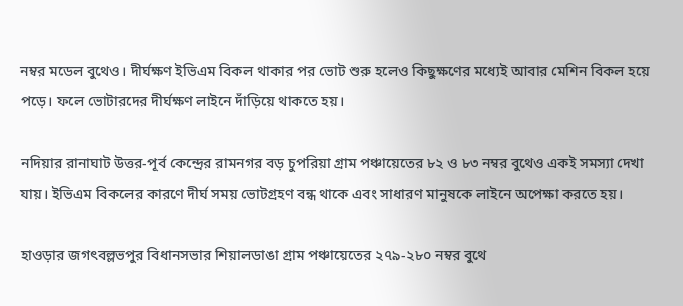নম্বর মডেল বুথেও। দীর্ঘক্ষণ ইভিএম বিকল থাকার পর ভোট শুরু হলেও কিছুক্ষণের মধ্যেই আবার মেশিন বিকল হয়ে পড়ে। ফলে ভোটারদের দীর্ঘক্ষণ লাইনে দাঁড়িয়ে থাকতে হয়।

নদিয়ার রানাঘাট উত্তর-পূর্ব কেন্দ্রের রামনগর বড় চুপরিয়া গ্রাম পঞ্চায়েতের ৮২ ও ৮৩ নম্বর বুথেও একই সমস্যা দেখা যায়। ইভিএম বিকলের কারণে দীর্ঘ সময় ভোটগ্রহণ বন্ধ থাকে এবং সাধারণ মানুষকে লাইনে অপেক্ষা করতে হয়।

হাওড়ার জগৎবল্লভপুর বিধানসভার শিয়ালডাঙা গ্রাম পঞ্চায়েতের ২৭৯-২৮০ নম্বর বুথে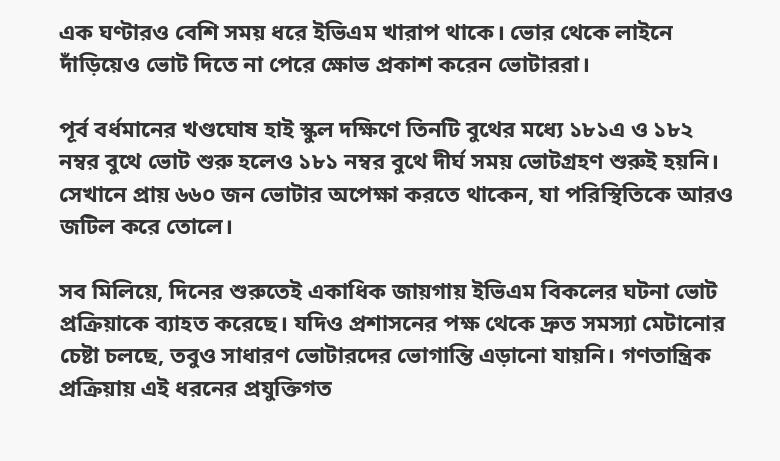এক ঘণ্টারও বেশি সময় ধরে ইভিএম খারাপ থাকে। ভোর থেকে লাইনে দাঁড়িয়েও ভোট দিতে না পেরে ক্ষোভ প্রকাশ করেন ভোটাররা।

পূর্ব বর্ধমানের খণ্ডঘোষ হাই স্কুল দক্ষিণে তিনটি বুথের মধ্যে ১৮১এ ও ১৮২ নম্বর বুথে ভোট শুরু হলেও ১৮১ নম্বর বুথে দীর্ঘ সময় ভোটগ্রহণ শুরুই হয়নি। সেখানে প্রায় ৬৬০ জন ভোটার অপেক্ষা করতে থাকেন, যা পরিস্থিতিকে আরও জটিল করে তোলে।

সব মিলিয়ে, দিনের শুরুতেই একাধিক জায়গায় ইভিএম বিকলের ঘটনা ভোট প্রক্রিয়াকে ব্যাহত করেছে। যদিও প্রশাসনের পক্ষ থেকে দ্রুত সমস্যা মেটানোর চেষ্টা চলছে, তবুও সাধারণ ভোটারদের ভোগান্তি এড়ানো যায়নি। গণতান্ত্রিক প্রক্রিয়ায় এই ধরনের প্রযুক্তিগত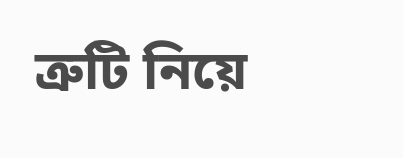ত্রুটি নিয়ে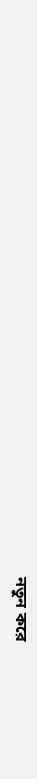নতুন করে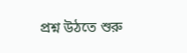প্রশ্ন উঠতে শুরু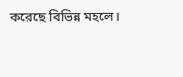করেছে বিভিন্ন মহলে।